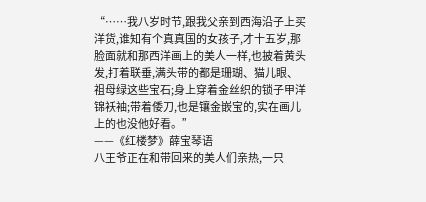“……我八岁时节,跟我父亲到西海沿子上买洋货,谁知有个真真国的女孩子,才十五岁,那脸面就和那西洋画上的美人一样,也披着黄头发,打着联垂,满头带的都是珊瑚、猫儿眼、祖母绿这些宝石;身上穿着金丝织的锁子甲洋锦袄袖;带着倭刀,也是镶金嵌宝的,实在画儿上的也没他好看。”
——《红楼梦》薛宝琴语
八王爷正在和带回来的美人们亲热,一只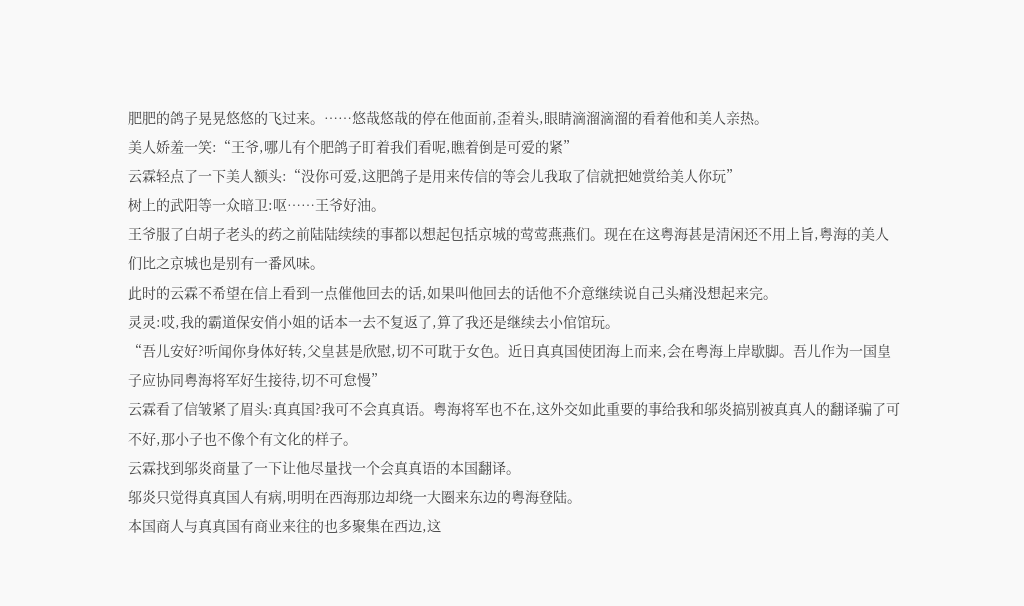肥肥的鸽子晃晃悠悠的飞过来。……悠哉悠哉的停在他面前,歪着头,眼睛滴溜滴溜的看着他和美人亲热。
美人娇羞一笑:“王爷,哪儿有个肥鸽子盯着我们看呢,瞧着倒是可爱的紧”
云霖轻点了一下美人额头:“没你可爱,这肥鸽子是用来传信的等会儿我取了信就把她赏给美人你玩”
树上的武阳等一众暗卫:呕……王爷好油。
王爷服了白胡子老头的药之前陆陆续续的事都以想起包括京城的莺莺燕燕们。现在在这粤海甚是清闲还不用上旨,粤海的美人们比之京城也是别有一番风味。
此时的云霖不希望在信上看到一点催他回去的话,如果叫他回去的话他不介意继续说自己头痛没想起来完。
灵灵:哎,我的霸道保安俏小姐的话本一去不复返了,算了我还是继续去小倌馆玩。
“吾儿安好?听闻你身体好转,父皇甚是欣慰,切不可耽于女色。近日真真国使团海上而来,会在粤海上岸歇脚。吾儿作为一国皇子应协同粤海将军好生接待,切不可怠慢”
云霖看了信皱紧了眉头:真真国?我可不会真真语。粤海将军也不在,这外交如此重要的事给我和邬炎搞别被真真人的翻译骗了可不好,那小子也不像个有文化的样子。
云霖找到邬炎商量了一下让他尽量找一个会真真语的本国翻译。
邬炎只觉得真真国人有病,明明在西海那边却绕一大圈来东边的粤海登陆。
本国商人与真真国有商业来往的也多聚集在西边,这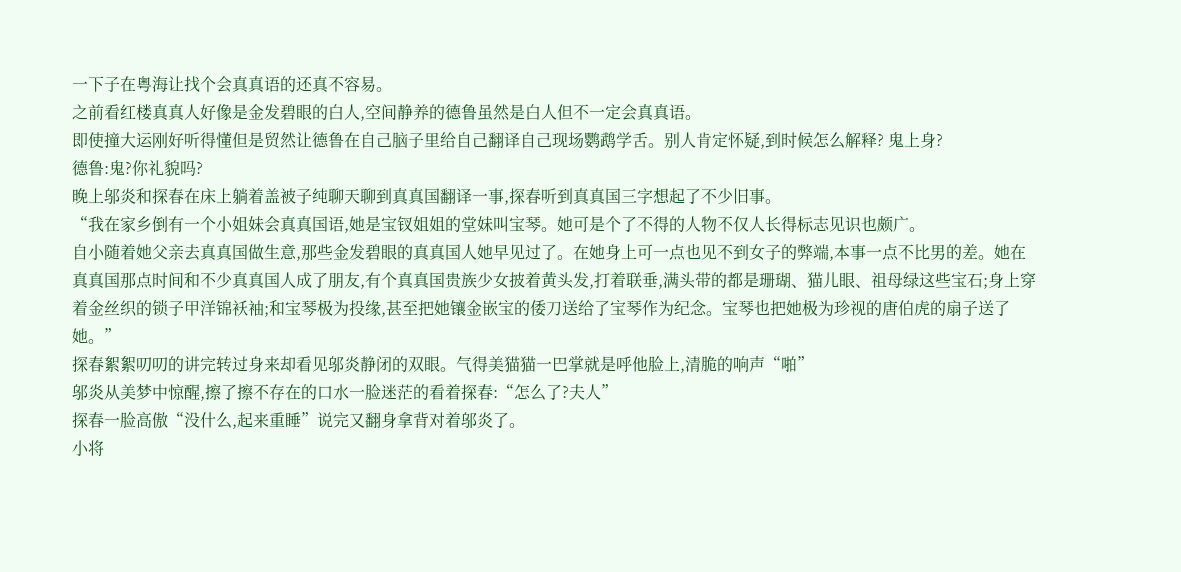一下子在粤海让找个会真真语的还真不容易。
之前看红楼真真人好像是金发碧眼的白人,空间静养的德鲁虽然是白人但不一定会真真语。
即使撞大运刚好听得懂但是贸然让德鲁在自己脑子里给自己翻译自己现场鹦鹉学舌。别人肯定怀疑,到时候怎么解释? 鬼上身?
德鲁:鬼?你礼貌吗?
晚上邬炎和探春在床上躺着盖被子纯聊天聊到真真国翻译一事,探春听到真真国三字想起了不少旧事。
“我在家乡倒有一个小姐妹会真真国语,她是宝钗姐姐的堂妹叫宝琴。她可是个了不得的人物不仅人长得标志见识也颇广。
自小随着她父亲去真真国做生意,那些金发碧眼的真真国人她早见过了。在她身上可一点也见不到女子的弊端,本事一点不比男的差。她在真真国那点时间和不少真真国人成了朋友,有个真真国贵族少女披着黄头发,打着联垂,满头带的都是珊瑚、猫儿眼、祖母绿这些宝石;身上穿着金丝织的锁子甲洋锦袄袖;和宝琴极为投缘,甚至把她镶金嵌宝的倭刀送给了宝琴作为纪念。宝琴也把她极为珍视的唐伯虎的扇子送了她。”
探春絮絮叨叨的讲完转过身来却看见邬炎静闭的双眼。气得美猫猫一巴掌就是呼他脸上,清脆的响声“啪”
邬炎从美梦中惊醒,擦了擦不存在的口水一脸迷茫的看着探春:“怎么了?夫人”
探春一脸高傲“没什么,起来重睡”说完又翻身拿背对着邬炎了。
小将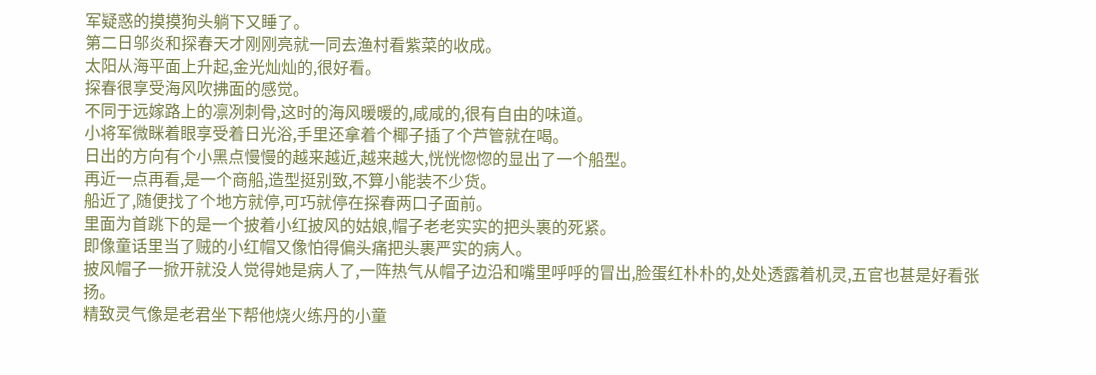军疑惑的摸摸狗头躺下又睡了。
第二日邬炎和探春天才刚刚亮就一同去渔村看紫菜的收成。
太阳从海平面上升起,金光灿灿的,很好看。
探春很享受海风吹拂面的感觉。
不同于远嫁路上的凛冽刺骨,这时的海风暖暖的,咸咸的,很有自由的味道。
小将军微眯着眼享受着日光浴,手里还拿着个椰子插了个芦管就在喝。
日出的方向有个小黑点慢慢的越来越近,越来越大,恍恍惚惚的显出了一个船型。
再近一点再看,是一个商船,造型挺别致,不算小能装不少货。
船近了,随便找了个地方就停,可巧就停在探春两口子面前。
里面为首跳下的是一个披着小红披风的姑娘,帽子老老实实的把头裹的死紧。
即像童话里当了贼的小红帽又像怕得偏头痛把头裹严实的病人。
披风帽子一掀开就没人觉得她是病人了,一阵热气从帽子边沿和嘴里呼呼的冒出,脸蛋红朴朴的,处处透露着机灵,五官也甚是好看张扬。
精致灵气像是老君坐下帮他烧火练丹的小童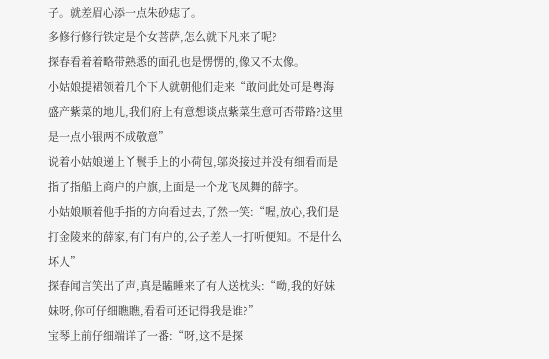子。就差眉心添一点朱砂痣了。
多修行修行铁定是个女菩萨,怎么就下凡来了呢?
探春看着着略带熟悉的面孔也是愣愣的,像又不太像。
小姑娘提裙领着几个下人就朝他们走来“敢问此处可是粤海盛产紫菜的地儿,我们府上有意想谈点紫菜生意可否带路?这里是一点小银两不成敬意”
说着小姑娘递上丫鬟手上的小荷包,邬炎接过并没有细看而是指了指船上商户的户旗,上面是一个龙飞凤舞的薛字。
小姑娘顺着他手指的方向看过去,了然一笑:“喔,放心,我们是打金陵来的薛家,有门有户的,公子差人一打听便知。不是什么坏人”
探春闻言笑出了声,真是瞌睡来了有人送枕头:“呦,我的好妹妹呀,你可仔细瞧瞧,看看可还记得我是谁?”
宝琴上前仔细端详了一番:“呀,这不是探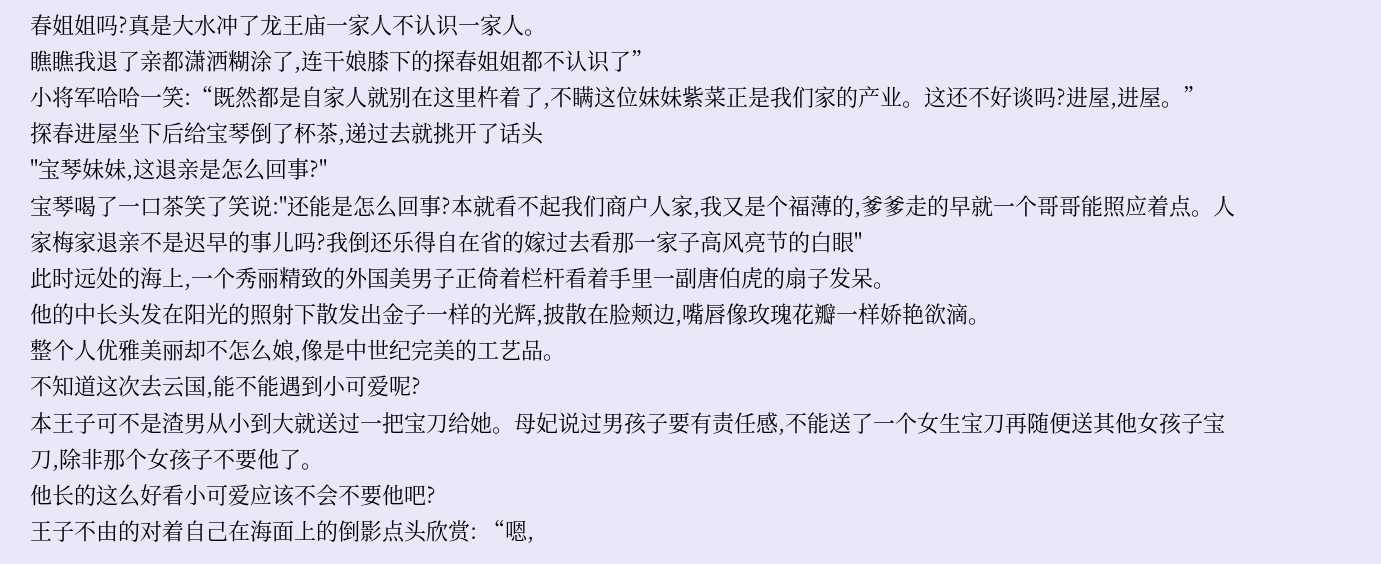春姐姐吗?真是大水冲了龙王庙一家人不认识一家人。
瞧瞧我退了亲都潇洒糊涂了,连干娘膝下的探春姐姐都不认识了”
小将军哈哈一笑:“既然都是自家人就别在这里杵着了,不瞒这位妹妹紫菜正是我们家的产业。这还不好谈吗?进屋,进屋。”
探春进屋坐下后给宝琴倒了杯茶,递过去就挑开了话头
"宝琴妹妹,这退亲是怎么回事?"
宝琴喝了一口茶笑了笑说:"还能是怎么回事?本就看不起我们商户人家,我又是个福薄的,爹爹走的早就一个哥哥能照应着点。人家梅家退亲不是迟早的事儿吗?我倒还乐得自在省的嫁过去看那一家子高风亮节的白眼"
此时远处的海上,一个秀丽精致的外国美男子正倚着栏杆看着手里一副唐伯虎的扇子发呆。
他的中长头发在阳光的照射下散发出金子一样的光辉,披散在脸颊边,嘴唇像玫瑰花瓣一样娇艳欲滴。
整个人优雅美丽却不怎么娘,像是中世纪完美的工艺品。
不知道这次去云国,能不能遇到小可爱呢?
本王子可不是渣男从小到大就送过一把宝刀给她。母妃说过男孩子要有责任感,不能送了一个女生宝刀再随便送其他女孩子宝刀,除非那个女孩子不要他了。
他长的这么好看小可爱应该不会不要他吧?
王子不由的对着自己在海面上的倒影点头欣赏: “嗯,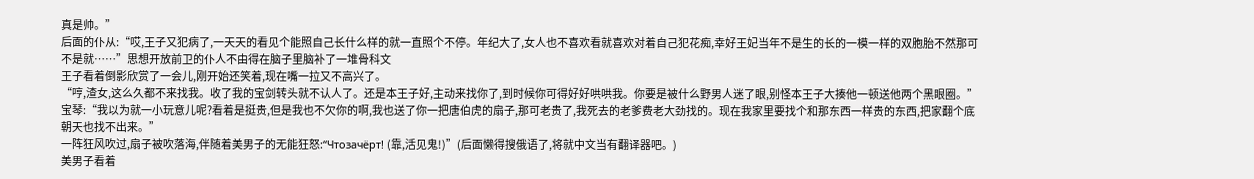真是帅。”
后面的仆从:“哎,王子又犯病了,一天天的看见个能照自己长什么样的就一直照个不停。年纪大了,女人也不喜欢看就喜欢对着自己犯花痴,幸好王妃当年不是生的长的一模一样的双胞胎不然那可不是就……”思想开放前卫的仆人不由得在脑子里脑补了一堆骨科文
王子看着倒影欣赏了一会儿,刚开始还笑着,现在嘴一拉又不高兴了。
“哼,渣女,这么久都不来找我。收了我的宝剑转头就不认人了。还是本王子好,主动来找你了,到时候你可得好好哄哄我。你要是被什么野男人迷了眼,别怪本王子大揍他一顿送他两个黑眼圈。”
宝琴:“我以为就一小玩意儿呢?看着是挺贵,但是我也不欠你的啊,我也送了你一把唐伯虎的扇子,那可老贵了,我死去的老爹费老大劲找的。现在我家里要找个和那东西一样贵的东西,把家翻个底朝天也找不出来。”
一阵狂风吹过,扇子被吹落海,伴随着美男子的无能狂怒:“Чтозачёрт! (靠,活见鬼!)”(后面懒得搜俄语了,将就中文当有翻译器吧。)
美男子看着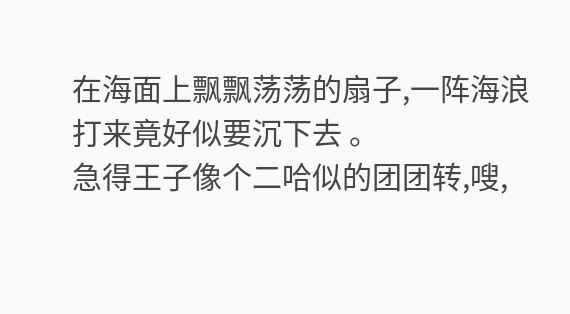在海面上飘飘荡荡的扇子,一阵海浪打来竟好似要沉下去 。
急得王子像个二哈似的团团转,嗖,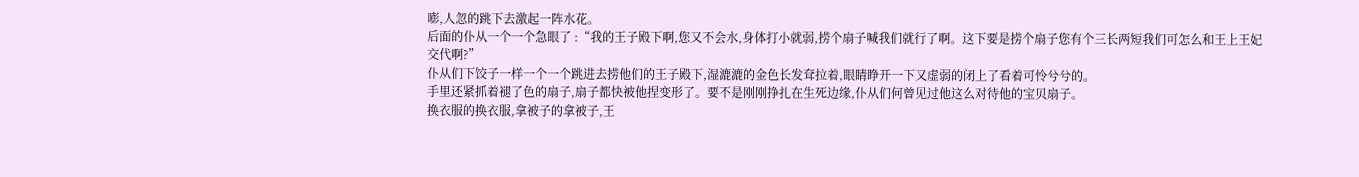嘭,人忽的跳下去激起一阵水花。
后面的仆从一个一个急眼了 :“我的王子殿下啊,您又不会水,身体打小就弱,捞个扇子喊我们就行了啊。这下要是捞个扇子您有个三长两短我们可怎么和王上王妃交代啊?”
仆从们下饺子一样一个一个跳进去捞他们的王子殿下,湿漉漉的金色长发耷拉着,眼睛睁开一下又虚弱的闭上了看着可怜兮兮的。
手里还紧抓着褪了色的扇子,扇子都快被他捏变形了。要不是刚刚挣扎在生死边缘,仆从们何曾见过他这么对待他的宝贝扇子。
换衣服的换衣服,拿被子的拿被子,王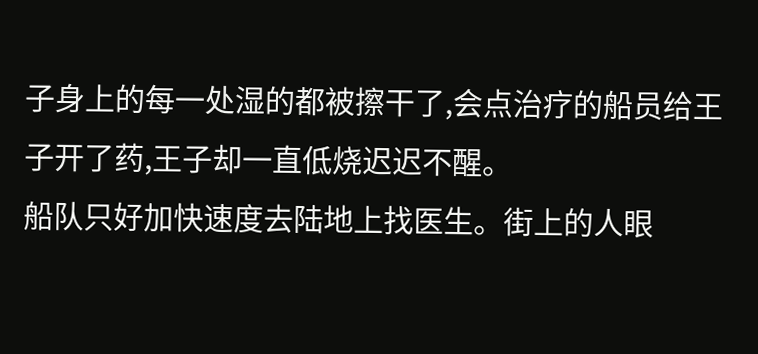子身上的每一处湿的都被擦干了,会点治疗的船员给王子开了药,王子却一直低烧迟迟不醒。
船队只好加快速度去陆地上找医生。街上的人眼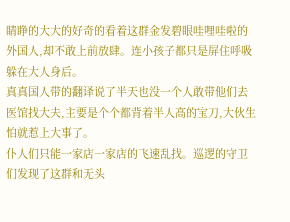睛睁的大大的好奇的看着这群金发碧眼哇哩哇啦的外国人,却不敢上前放肆。连小孩子都只是屏住呼吸躲在大人身后。
真真国人带的翻译说了半天也没一个人敢带他们去医馆找大夫,主要是个个都背着半人高的宝刀,大伙生怕就惹上大事了。
仆人们只能一家店一家店的飞速乱找。巡逻的守卫们发现了这群和无头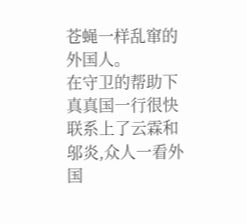苍蝇一样乱窜的外国人。
在守卫的帮助下真真国一行很快联系上了云霖和邬炎,众人一看外国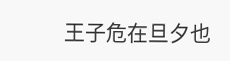王子危在旦夕也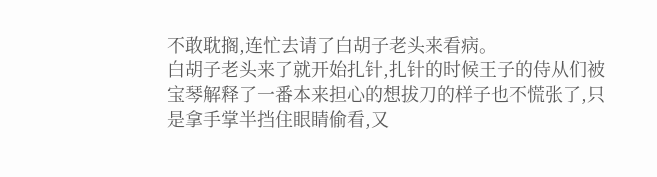不敢耽搁,连忙去请了白胡子老头来看病。
白胡子老头来了就开始扎针,扎针的时候王子的侍从们被宝琴解释了一番本来担心的想拔刀的样子也不慌张了,只是拿手掌半挡住眼睛偷看,又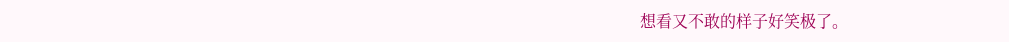想看又不敢的样子好笑极了。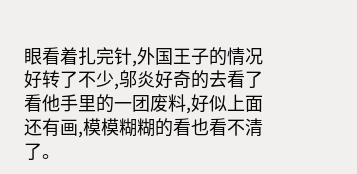眼看着扎完针,外国王子的情况好转了不少,邬炎好奇的去看了看他手里的一团废料,好似上面还有画,模模糊糊的看也看不清了。